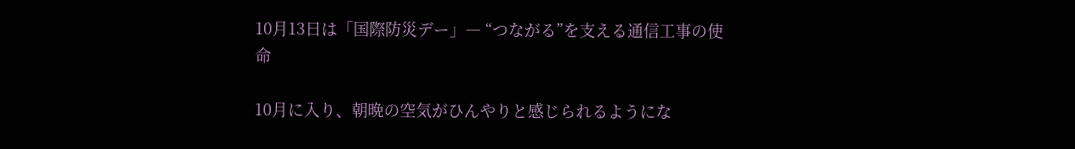10月13日は「国際防災デー」― “つながる”を支える通信工事の使命

10月に入り、朝晩の空気がひんやりと感じられるようにな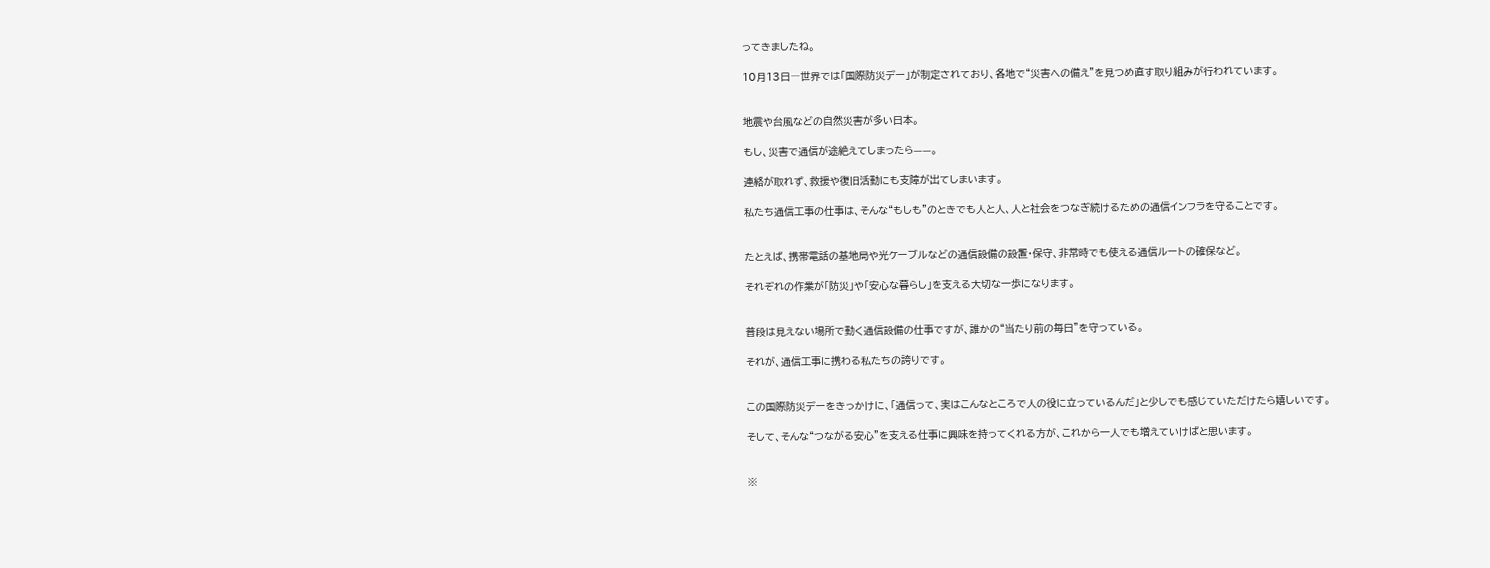ってきましたね。

10月13日―世界では「国際防災デー」が制定されており、各地で“災害への備え”を見つめ直す取り組みが行われています。


地震や台風などの自然災害が多い日本。

もし、災害で通信が途絶えてしまったら——。

連絡が取れず、救援や復旧活動にも支障が出てしまいます。

私たち通信工事の仕事は、そんな“もしも”のときでも人と人、人と社会をつなぎ続けるための通信インフラを守ることです。


たとえば、携帯電話の基地局や光ケーブルなどの通信設備の設置・保守、非常時でも使える通信ルートの確保など。

それぞれの作業が「防災」や「安心な暮らし」を支える大切な一歩になります。


普段は見えない場所で動く通信設備の仕事ですが、誰かの“当たり前の毎日”を守っている。

それが、通信工事に携わる私たちの誇りです。


この国際防災デーをきっかけに、「通信って、実はこんなところで人の役に立っているんだ」と少しでも感じていただけたら嬉しいです。

そして、そんな“つながる安心”を支える仕事に興味を持ってくれる方が、これから一人でも増えていけばと思います。


※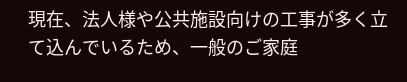現在、法人様や公共施設向けの工事が多く立て込んでいるため、一般のご家庭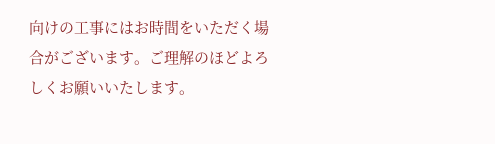向けの工事にはお時間をいただく場合がございます。ご理解のほどよろしくお願いいたします。